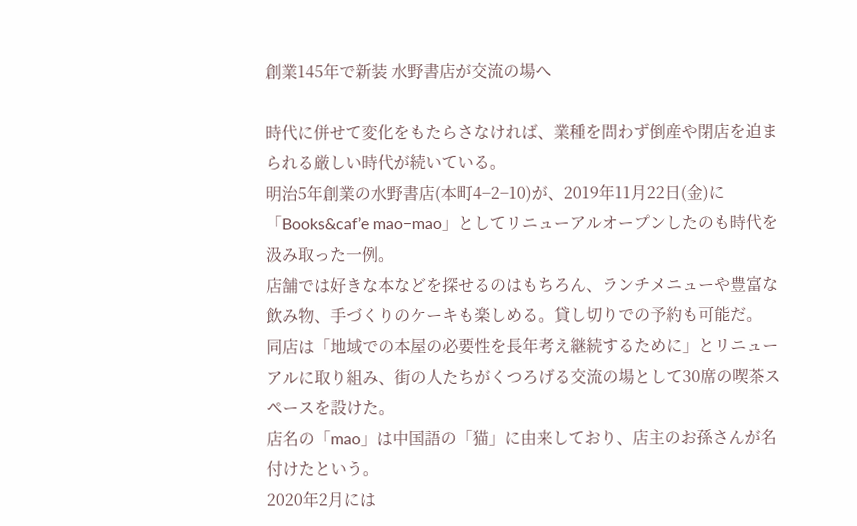創業145年で新装 水野書店が交流の場へ

時代に併せて変化をもたらさなければ、業種を問わず倒産や閉店を迫まられる厳しい時代が続いている。
明治5年創業の水野書店(本町4−2−10)が、2019年11月22日(金)に「Books&caf’e mao−mao」としてリニューアルオープンしたのも時代を汲み取った一例。
店舗では好きな本などを探せるのはもちろん、ランチメニューや豊富な飲み物、手づくりのケーキも楽しめる。貸し切りでの予約も可能だ。
同店は「地域での本屋の必要性を長年考え継続するために」とリニューアルに取り組み、街の人たちがくつろげる交流の場として30席の喫茶スペースを設けた。
店名の「mao」は中国語の「猫」に由来しており、店主のお孫さんが名付けたという。
2020年2月には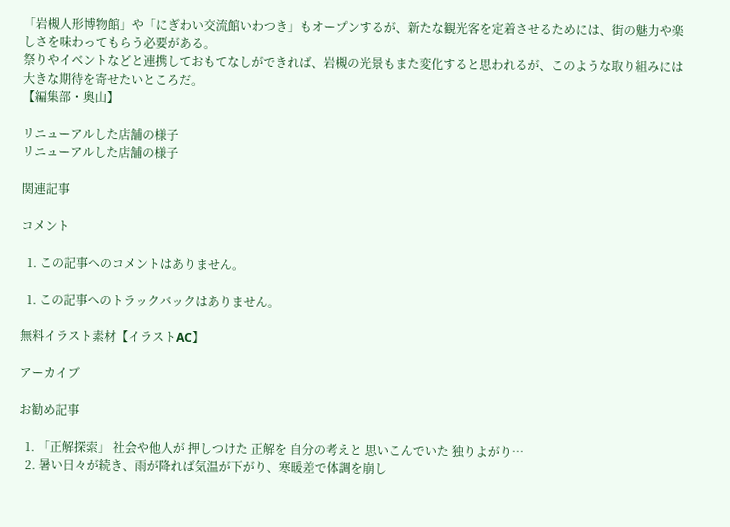「岩槻人形博物館」や「にぎわい交流館いわつき」もオープンするが、新たな観光客を定着させるためには、街の魅力や楽しさを味わってもらう必要がある。
祭りやイベントなどと連携しておもてなしができれば、岩槻の光景もまた変化すると思われるが、このような取り組みには大きな期待を寄せたいところだ。
【編集部・奥山】

リニューアルした店舗の様子
リニューアルした店舗の様子

関連記事

コメント

  1. この記事へのコメントはありません。

  1. この記事へのトラックバックはありません。

無料イラスト素材【イラストAC】

アーカイブ

お勧め記事

  1. 「正解探索」 社会や他人が 押しつけた 正解を 自分の考えと 思いこんでいた 独りよがり…
  2. 暑い日々が続き、雨が降れば気温が下がり、寒暖差で体調を崩し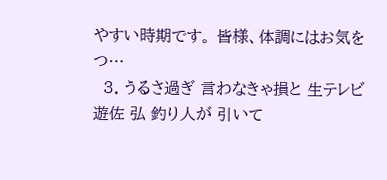やすい時期です。 皆様、体調にはお気をつ…
  3. うるさ過ぎ 言わなきゃ損と 生テレビ 遊佐 弘 釣り人が 引いて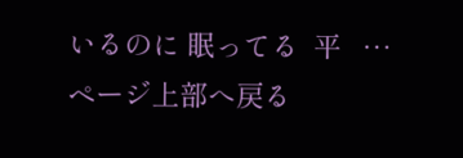いるのに 眠ってる  平   …
ページ上部へ戻る